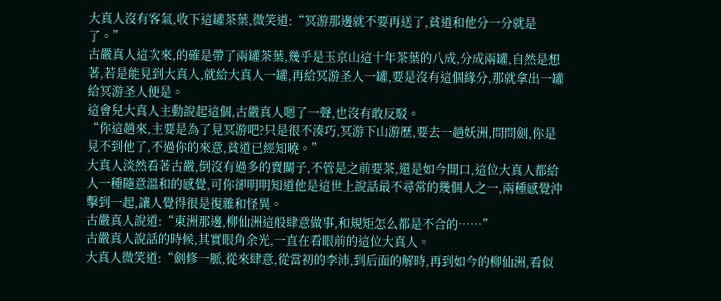大真人沒有客氣,收下這罐茶葉,微笑道:“冥游那邊就不要再送了,貧道和他分一分就是了。”
古嚴真人這次來,的確是帶了兩罐茶葉,幾乎是玉京山這十年茶葉的八成,分成兩罐,自然是想著,若是能見到大真人,就給大真人一罐,再給冥游圣人一罐,要是沒有這個緣分,那就拿出一罐給冥游圣人便是。
這會兒大真人主動說起這個,古嚴真人嗯了一聲,也沒有敢反駁。
“你這趟來,主要是為了見冥游吧?只是很不湊巧,冥游下山游歷,要去一趟妖洲,問問劍,你是見不到他了,不過你的來意,貧道已經知曉。”
大真人淡然看著古嚴,倒沒有過多的賣關子,不管是之前要茶,還是如今開口,這位大真人都給人一種隨意溫和的感覺,可你卻明明知道他是這世上說話最不尋常的幾個人之一,兩種感覺沖擊到一起,讓人覺得很是復雜和怪異。
古嚴真人說道:“東洲那邊,柳仙洲這般肆意做事,和規矩怎么都是不合的……”
古嚴真人說話的時候,其實眼角余光,一直在看眼前的這位大真人。
大真人微笑道:“劍修一脈,從來肆意,從當初的李沛,到后面的解時,再到如今的柳仙洲,看似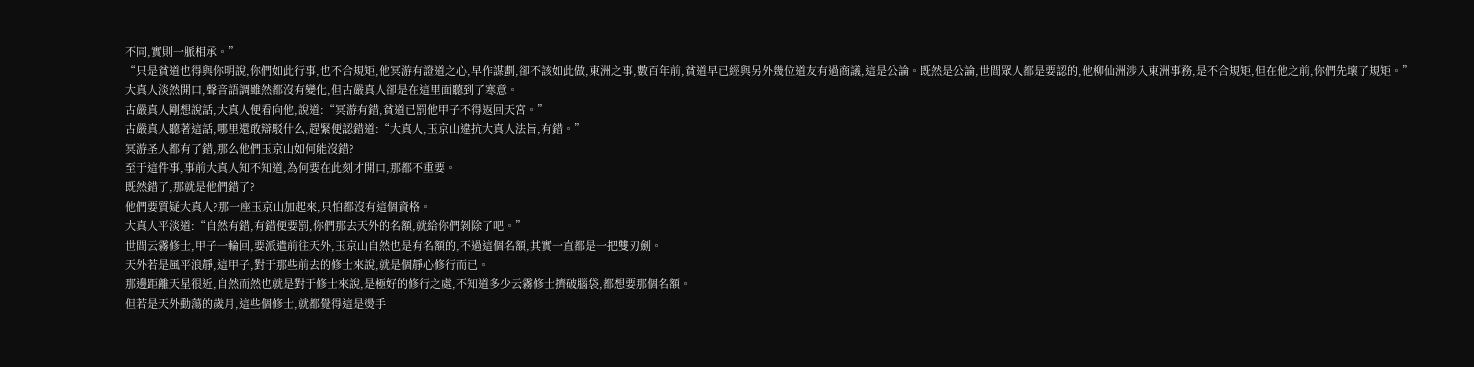不同,實則一脈相承。”
“只是貧道也得與你明說,你們如此行事,也不合規矩,他冥游有證道之心,早作謀劃,卻不該如此做,東洲之事,數百年前,貧道早已經與另外幾位道友有過商議,這是公論。既然是公論,世間眾人都是要認的,他柳仙洲涉入東洲事務,是不合規矩,但在他之前,你們先壞了規矩。”
大真人淡然開口,聲音語調雖然都沒有變化,但古嚴真人卻是在這里面聽到了寒意。
古嚴真人剛想說話,大真人便看向他,說道:“冥游有錯,貧道已罰他甲子不得返回天宮。”
古嚴真人聽著這話,哪里還敢辯駁什么,趕緊便認錯道:“大真人,玉京山違抗大真人法旨,有錯。”
冥游圣人都有了錯,那么他們玉京山如何能沒錯?
至于這件事,事前大真人知不知道,為何要在此刻才開口,那都不重要。
既然錯了,那就是他們錯了?
他們要質疑大真人?那一座玉京山加起來,只怕都沒有這個資格。
大真人平淡道:“自然有錯,有錯便要罰,你們那去天外的名額,就給你們剝除了吧。”
世間云霧修士,甲子一輪回,要派遣前往天外,玉京山自然也是有名額的,不過這個名額,其實一直都是一把雙刃劍。
天外若是風平浪靜,這甲子,對于那些前去的修士來說,就是個靜心修行而已。
那邊距離天星很近,自然而然也就是對于修士來說,是極好的修行之處,不知道多少云霧修士擠破腦袋,都想要那個名額。
但若是天外動蕩的歲月,這些個修士,就都覺得這是燙手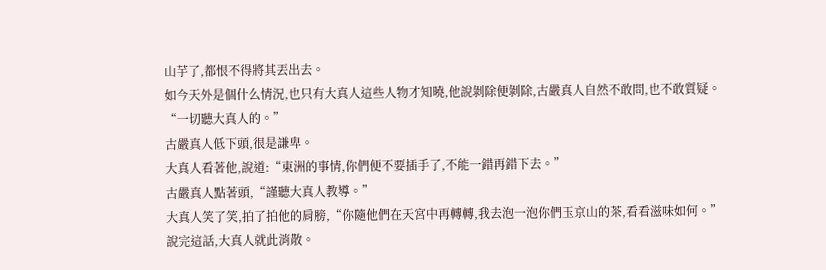山芋了,都恨不得將其丟出去。
如今天外是個什么情況,也只有大真人這些人物才知曉,他說剝除便剝除,古嚴真人自然不敢問,也不敢質疑。
“一切聽大真人的。”
古嚴真人低下頭,很是謙卑。
大真人看著他,說道:“東洲的事情,你們便不要插手了,不能一錯再錯下去。”
古嚴真人點著頭,“謹聽大真人教導。”
大真人笑了笑,拍了拍他的肩膀,“你隨他們在天宮中再轉轉,我去泡一泡你們玉京山的茶,看看滋味如何。”
說完這話,大真人就此消散。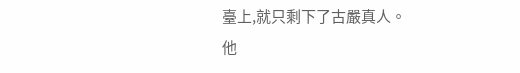臺上,就只剩下了古嚴真人。
他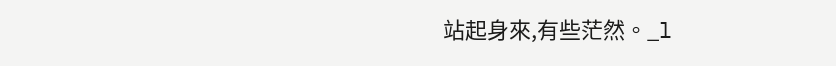站起身來,有些茫然。_l